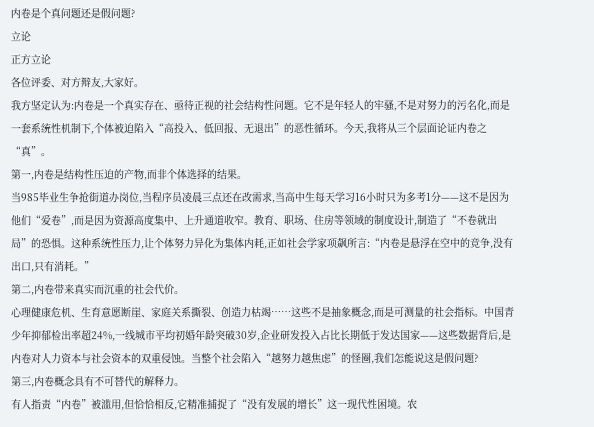内卷是个真问题还是假问题?
立论
正方立论
各位评委、对方辩友,大家好。
我方坚定认为:内卷是一个真实存在、亟待正视的社会结构性问题。它不是年轻人的牢骚,不是对努力的污名化,而是一套系统性机制下,个体被迫陷入“高投入、低回报、无退出”的恶性循环。今天,我将从三个层面论证内卷之“真”。
第一,内卷是结构性压迫的产物,而非个体选择的结果。
当985毕业生争抢街道办岗位,当程序员凌晨三点还在改需求,当高中生每天学习16小时只为多考1分——这不是因为他们“爱卷”,而是因为资源高度集中、上升通道收窄。教育、职场、住房等领域的制度设计,制造了“不卷就出局”的恐惧。这种系统性压力,让个体努力异化为集体内耗,正如社会学家项飙所言:“内卷是悬浮在空中的竞争,没有出口,只有消耗。”
第二,内卷带来真实而沉重的社会代价。
心理健康危机、生育意愿断崖、家庭关系撕裂、创造力枯竭……这些不是抽象概念,而是可测量的社会指标。中国青少年抑郁检出率超24%,一线城市平均初婚年龄突破30岁,企业研发投入占比长期低于发达国家——这些数据背后,是内卷对人力资本与社会资本的双重侵蚀。当整个社会陷入“越努力越焦虑”的怪圈,我们怎能说这是假问题?
第三,内卷概念具有不可替代的解释力。
有人指责“内卷”被滥用,但恰恰相反,它精准捕捉了“没有发展的增长”这一现代性困境。农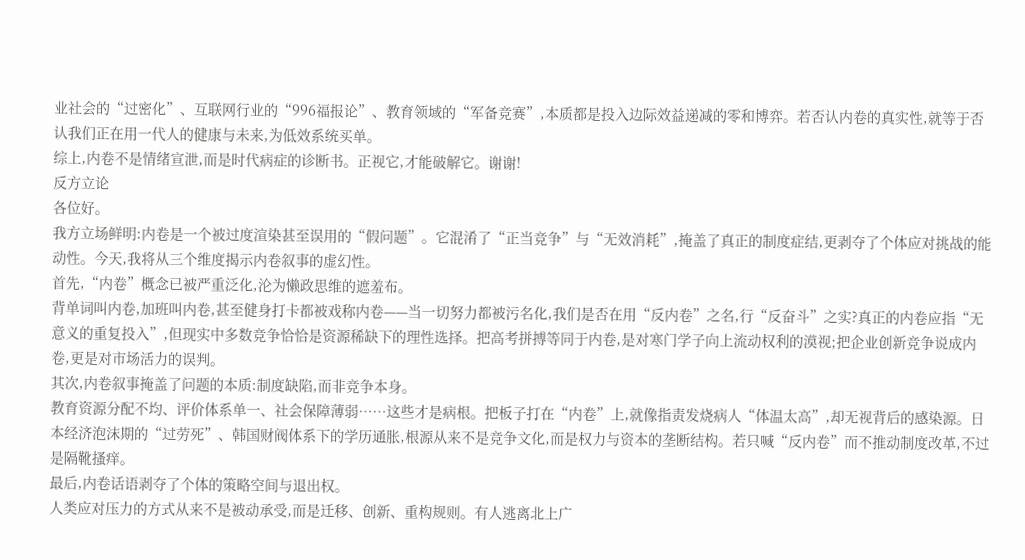业社会的“过密化”、互联网行业的“996福报论”、教育领域的“军备竞赛”,本质都是投入边际效益递减的零和博弈。若否认内卷的真实性,就等于否认我们正在用一代人的健康与未来,为低效系统买单。
综上,内卷不是情绪宣泄,而是时代病症的诊断书。正视它,才能破解它。谢谢!
反方立论
各位好。
我方立场鲜明:内卷是一个被过度渲染甚至误用的“假问题”。它混淆了“正当竞争”与“无效消耗”,掩盖了真正的制度症结,更剥夺了个体应对挑战的能动性。今天,我将从三个维度揭示内卷叙事的虚幻性。
首先,“内卷”概念已被严重泛化,沦为懒政思维的遮羞布。
背单词叫内卷,加班叫内卷,甚至健身打卡都被戏称内卷——当一切努力都被污名化,我们是否在用“反内卷”之名,行“反奋斗”之实?真正的内卷应指“无意义的重复投入”,但现实中多数竞争恰恰是资源稀缺下的理性选择。把高考拼搏等同于内卷,是对寒门学子向上流动权利的漠视;把企业创新竞争说成内卷,更是对市场活力的误判。
其次,内卷叙事掩盖了问题的本质:制度缺陷,而非竞争本身。
教育资源分配不均、评价体系单一、社会保障薄弱……这些才是病根。把板子打在“内卷”上,就像指责发烧病人“体温太高”,却无视背后的感染源。日本经济泡沫期的“过劳死”、韩国财阀体系下的学历通胀,根源从来不是竞争文化,而是权力与资本的垄断结构。若只喊“反内卷”而不推动制度改革,不过是隔靴搔痒。
最后,内卷话语剥夺了个体的策略空间与退出权。
人类应对压力的方式从来不是被动承受,而是迁移、创新、重构规则。有人逃离北上广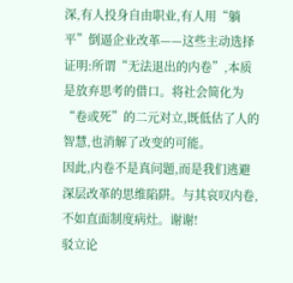深,有人投身自由职业,有人用“躺平”倒逼企业改革——这些主动选择证明:所谓“无法退出的内卷”,本质是放弃思考的借口。将社会简化为“卷或死”的二元对立,既低估了人的智慧,也消解了改变的可能。
因此,内卷不是真问题,而是我们逃避深层改革的思维陷阱。与其哀叹内卷,不如直面制度病灶。谢谢!
驳立论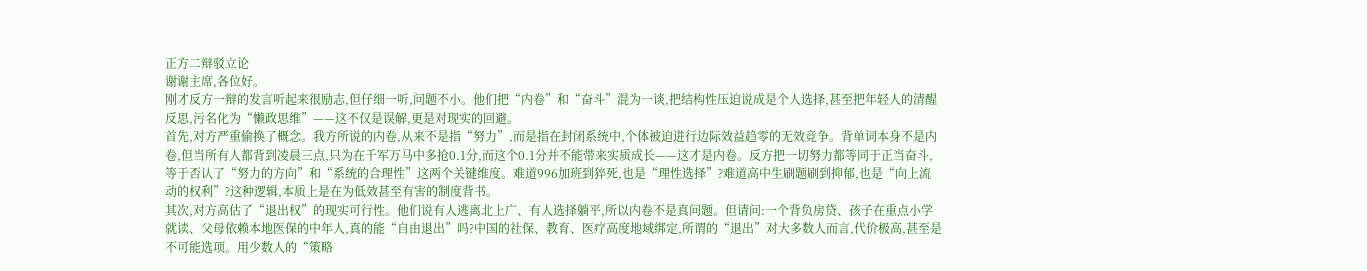正方二辩驳立论
谢谢主席,各位好。
刚才反方一辩的发言听起来很励志,但仔细一听,问题不小。他们把“内卷”和“奋斗”混为一谈,把结构性压迫说成是个人选择,甚至把年轻人的清醒反思,污名化为“懒政思维”——这不仅是误解,更是对现实的回避。
首先,对方严重偷换了概念。我方所说的内卷,从来不是指“努力”,而是指在封闭系统中,个体被迫进行边际效益趋零的无效竞争。背单词本身不是内卷,但当所有人都背到凌晨三点,只为在千军万马中多抢0.1分,而这个0.1分并不能带来实质成长——这才是内卷。反方把一切努力都等同于正当奋斗,等于否认了“努力的方向”和“系统的合理性”这两个关键维度。难道996加班到猝死,也是“理性选择”?难道高中生刷题刷到抑郁,也是“向上流动的权利”?这种逻辑,本质上是在为低效甚至有害的制度背书。
其次,对方高估了“退出权”的现实可行性。他们说有人逃离北上广、有人选择躺平,所以内卷不是真问题。但请问:一个背负房贷、孩子在重点小学就读、父母依赖本地医保的中年人,真的能“自由退出”吗?中国的社保、教育、医疗高度地域绑定,所谓的“退出”对大多数人而言,代价极高,甚至是不可能选项。用少数人的“策略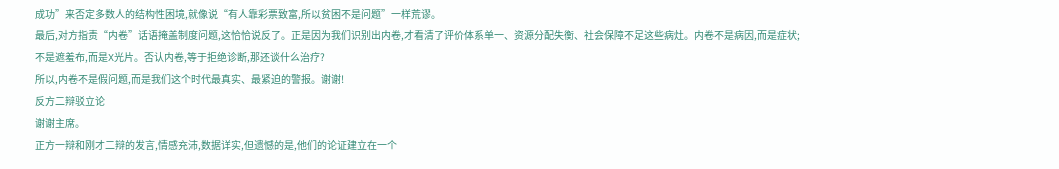成功”来否定多数人的结构性困境,就像说“有人靠彩票致富,所以贫困不是问题”一样荒谬。
最后,对方指责“内卷”话语掩盖制度问题,这恰恰说反了。正是因为我们识别出内卷,才看清了评价体系单一、资源分配失衡、社会保障不足这些病灶。内卷不是病因,而是症状;不是遮羞布,而是X光片。否认内卷,等于拒绝诊断,那还谈什么治疗?
所以,内卷不是假问题,而是我们这个时代最真实、最紧迫的警报。谢谢!
反方二辩驳立论
谢谢主席。
正方一辩和刚才二辩的发言,情感充沛,数据详实,但遗憾的是,他们的论证建立在一个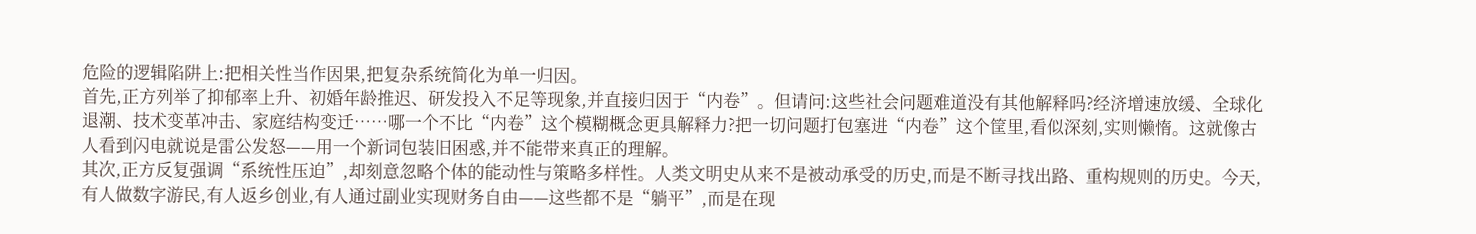危险的逻辑陷阱上:把相关性当作因果,把复杂系统简化为单一归因。
首先,正方列举了抑郁率上升、初婚年龄推迟、研发投入不足等现象,并直接归因于“内卷”。但请问:这些社会问题难道没有其他解释吗?经济增速放缓、全球化退潮、技术变革冲击、家庭结构变迁……哪一个不比“内卷”这个模糊概念更具解释力?把一切问题打包塞进“内卷”这个筐里,看似深刻,实则懒惰。这就像古人看到闪电就说是雷公发怒——用一个新词包装旧困惑,并不能带来真正的理解。
其次,正方反复强调“系统性压迫”,却刻意忽略个体的能动性与策略多样性。人类文明史从来不是被动承受的历史,而是不断寻找出路、重构规则的历史。今天,有人做数字游民,有人返乡创业,有人通过副业实现财务自由——这些都不是“躺平”,而是在现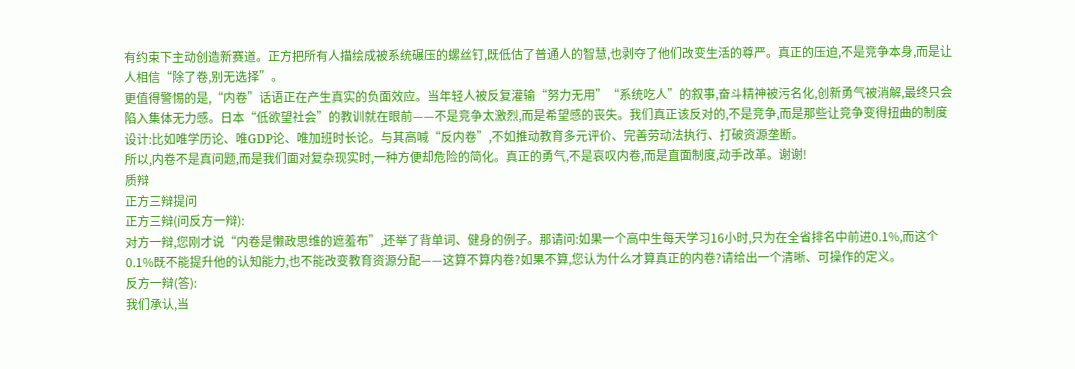有约束下主动创造新赛道。正方把所有人描绘成被系统碾压的螺丝钉,既低估了普通人的智慧,也剥夺了他们改变生活的尊严。真正的压迫,不是竞争本身,而是让人相信“除了卷,别无选择”。
更值得警惕的是,“内卷”话语正在产生真实的负面效应。当年轻人被反复灌输“努力无用”“系统吃人”的叙事,奋斗精神被污名化,创新勇气被消解,最终只会陷入集体无力感。日本“低欲望社会”的教训就在眼前——不是竞争太激烈,而是希望感的丧失。我们真正该反对的,不是竞争,而是那些让竞争变得扭曲的制度设计:比如唯学历论、唯GDP论、唯加班时长论。与其高喊“反内卷”,不如推动教育多元评价、完善劳动法执行、打破资源垄断。
所以,内卷不是真问题,而是我们面对复杂现实时,一种方便却危险的简化。真正的勇气,不是哀叹内卷,而是直面制度,动手改革。谢谢!
质辩
正方三辩提问
正方三辩(问反方一辩):
对方一辩,您刚才说“内卷是懒政思维的遮羞布”,还举了背单词、健身的例子。那请问:如果一个高中生每天学习16小时,只为在全省排名中前进0.1%,而这个0.1%既不能提升他的认知能力,也不能改变教育资源分配——这算不算内卷?如果不算,您认为什么才算真正的内卷?请给出一个清晰、可操作的定义。
反方一辩(答):
我们承认,当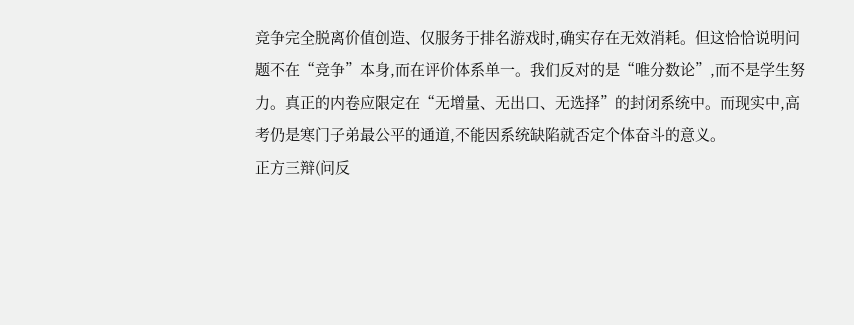竞争完全脱离价值创造、仅服务于排名游戏时,确实存在无效消耗。但这恰恰说明问题不在“竞争”本身,而在评价体系单一。我们反对的是“唯分数论”,而不是学生努力。真正的内卷应限定在“无增量、无出口、无选择”的封闭系统中。而现实中,高考仍是寒门子弟最公平的通道,不能因系统缺陷就否定个体奋斗的意义。
正方三辩(问反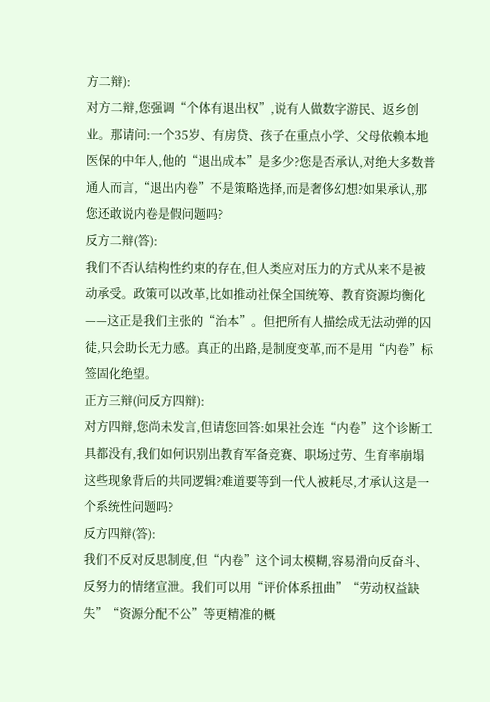方二辩):
对方二辩,您强调“个体有退出权”,说有人做数字游民、返乡创业。那请问:一个35岁、有房贷、孩子在重点小学、父母依赖本地医保的中年人,他的“退出成本”是多少?您是否承认,对绝大多数普通人而言,“退出内卷”不是策略选择,而是奢侈幻想?如果承认,那您还敢说内卷是假问题吗?
反方二辩(答):
我们不否认结构性约束的存在,但人类应对压力的方式从来不是被动承受。政策可以改革,比如推动社保全国统筹、教育资源均衡化——这正是我们主张的“治本”。但把所有人描绘成无法动弹的囚徒,只会助长无力感。真正的出路,是制度变革,而不是用“内卷”标签固化绝望。
正方三辩(问反方四辩):
对方四辩,您尚未发言,但请您回答:如果社会连“内卷”这个诊断工具都没有,我们如何识别出教育军备竞赛、职场过劳、生育率崩塌这些现象背后的共同逻辑?难道要等到一代人被耗尽,才承认这是一个系统性问题吗?
反方四辩(答):
我们不反对反思制度,但“内卷”这个词太模糊,容易滑向反奋斗、反努力的情绪宣泄。我们可以用“评价体系扭曲”“劳动权益缺失”“资源分配不公”等更精准的概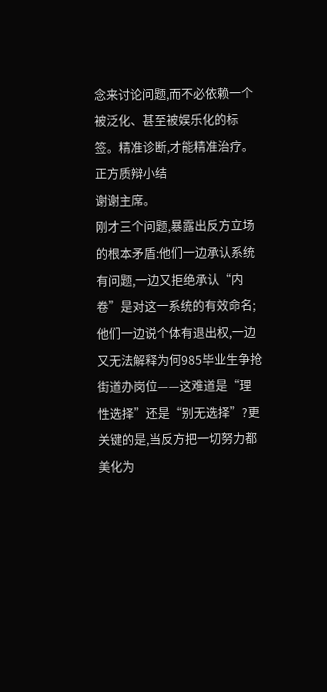念来讨论问题,而不必依赖一个被泛化、甚至被娱乐化的标签。精准诊断,才能精准治疗。
正方质辩小结
谢谢主席。
刚才三个问题,暴露出反方立场的根本矛盾:他们一边承认系统有问题,一边又拒绝承认“内卷”是对这一系统的有效命名;他们一边说个体有退出权,一边又无法解释为何985毕业生争抢街道办岗位——这难道是“理性选择”还是“别无选择”?更关键的是,当反方把一切努力都美化为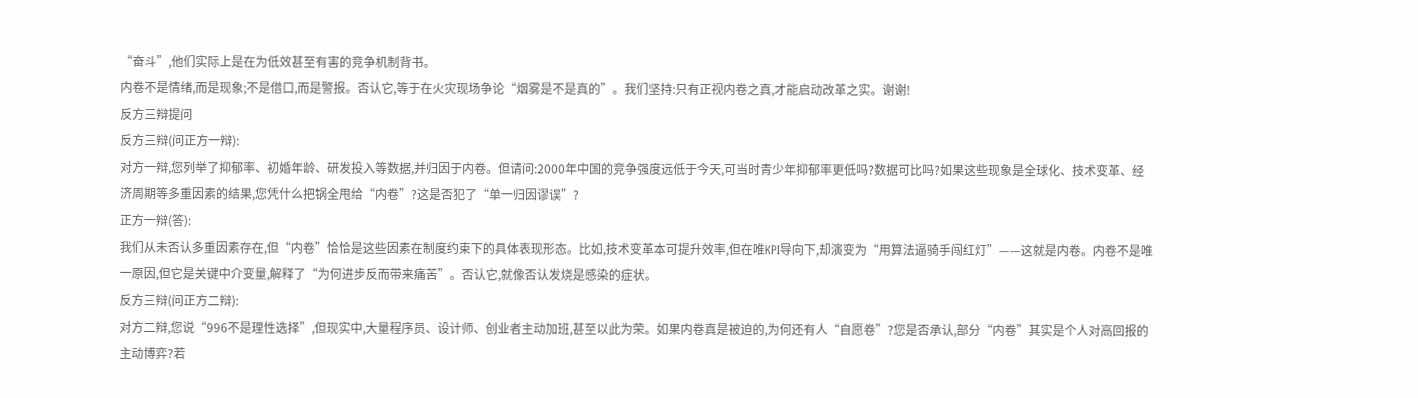“奋斗”,他们实际上是在为低效甚至有害的竞争机制背书。
内卷不是情绪,而是现象;不是借口,而是警报。否认它,等于在火灾现场争论“烟雾是不是真的”。我们坚持:只有正视内卷之真,才能启动改革之实。谢谢!
反方三辩提问
反方三辩(问正方一辩):
对方一辩,您列举了抑郁率、初婚年龄、研发投入等数据,并归因于内卷。但请问:2000年中国的竞争强度远低于今天,可当时青少年抑郁率更低吗?数据可比吗?如果这些现象是全球化、技术变革、经济周期等多重因素的结果,您凭什么把锅全甩给“内卷”?这是否犯了“单一归因谬误”?
正方一辩(答):
我们从未否认多重因素存在,但“内卷”恰恰是这些因素在制度约束下的具体表现形态。比如,技术变革本可提升效率,但在唯KPI导向下,却演变为“用算法逼骑手闯红灯”——这就是内卷。内卷不是唯一原因,但它是关键中介变量,解释了“为何进步反而带来痛苦”。否认它,就像否认发烧是感染的症状。
反方三辩(问正方二辩):
对方二辩,您说“996不是理性选择”,但现实中,大量程序员、设计师、创业者主动加班,甚至以此为荣。如果内卷真是被迫的,为何还有人“自愿卷”?您是否承认,部分“内卷”其实是个人对高回报的主动博弈?若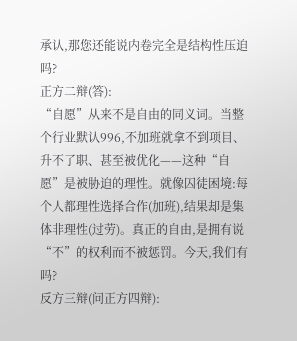承认,那您还能说内卷完全是结构性压迫吗?
正方二辩(答):
“自愿”从来不是自由的同义词。当整个行业默认996,不加班就拿不到项目、升不了职、甚至被优化——这种“自愿”是被胁迫的理性。就像囚徒困境:每个人都理性选择合作(加班),结果却是集体非理性(过劳)。真正的自由,是拥有说“不”的权利而不被惩罚。今天,我们有吗?
反方三辩(问正方四辩):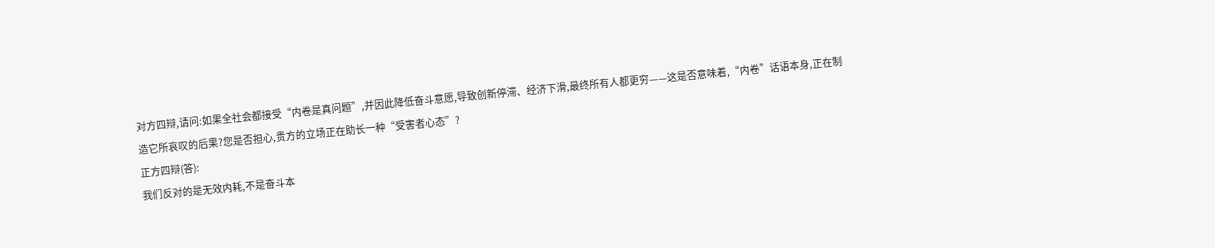对方四辩,请问:如果全社会都接受“内卷是真问题”,并因此降低奋斗意愿,导致创新停滞、经济下滑,最终所有人都更穷——这是否意味着,“内卷”话语本身,正在制造它所哀叹的后果?您是否担心,贵方的立场正在助长一种“受害者心态”?
正方四辩(答):
我们反对的是无效内耗,不是奋斗本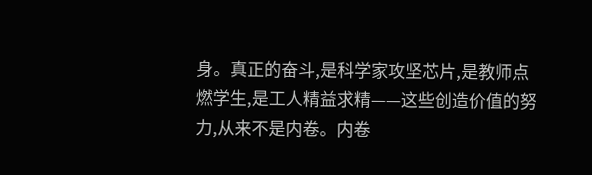身。真正的奋斗,是科学家攻坚芯片,是教师点燃学生,是工人精益求精——这些创造价值的努力,从来不是内卷。内卷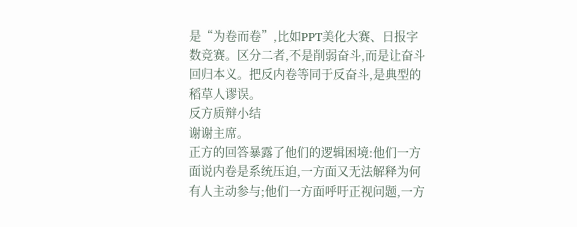是“为卷而卷”,比如PPT美化大赛、日报字数竞赛。区分二者,不是削弱奋斗,而是让奋斗回归本义。把反内卷等同于反奋斗,是典型的稻草人谬误。
反方质辩小结
谢谢主席。
正方的回答暴露了他们的逻辑困境:他们一方面说内卷是系统压迫,一方面又无法解释为何有人主动参与;他们一方面呼吁正视问题,一方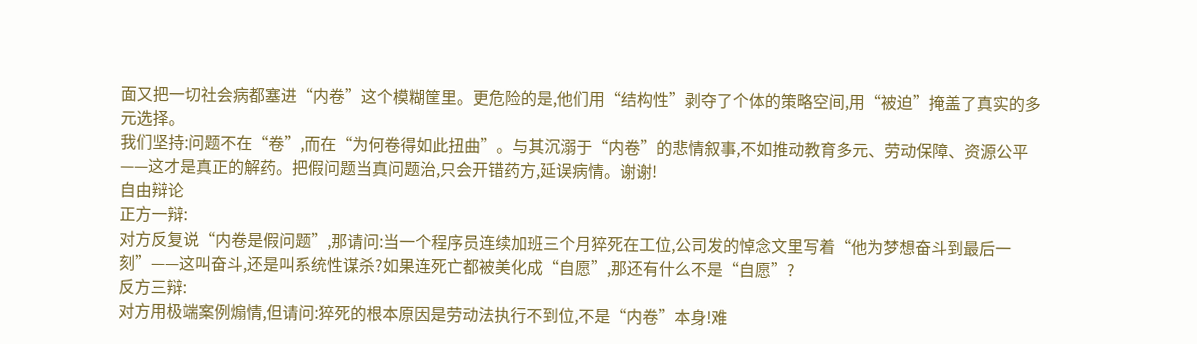面又把一切社会病都塞进“内卷”这个模糊筐里。更危险的是,他们用“结构性”剥夺了个体的策略空间,用“被迫”掩盖了真实的多元选择。
我们坚持:问题不在“卷”,而在“为何卷得如此扭曲”。与其沉溺于“内卷”的悲情叙事,不如推动教育多元、劳动保障、资源公平——这才是真正的解药。把假问题当真问题治,只会开错药方,延误病情。谢谢!
自由辩论
正方一辩:
对方反复说“内卷是假问题”,那请问:当一个程序员连续加班三个月猝死在工位,公司发的悼念文里写着“他为梦想奋斗到最后一刻”——这叫奋斗,还是叫系统性谋杀?如果连死亡都被美化成“自愿”,那还有什么不是“自愿”?
反方三辩:
对方用极端案例煽情,但请问:猝死的根本原因是劳动法执行不到位,不是“内卷”本身!难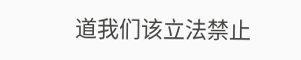道我们该立法禁止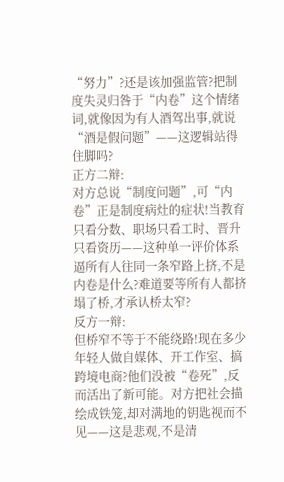“努力”?还是该加强监管?把制度失灵归咎于“内卷”这个情绪词,就像因为有人酒驾出事,就说“酒是假问题”——这逻辑站得住脚吗?
正方二辩:
对方总说“制度问题”,可“内卷”正是制度病灶的症状!当教育只看分数、职场只看工时、晋升只看资历——这种单一评价体系逼所有人往同一条窄路上挤,不是内卷是什么?难道要等所有人都挤塌了桥,才承认桥太窄?
反方一辩:
但桥窄不等于不能绕路!现在多少年轻人做自媒体、开工作室、搞跨境电商?他们没被“卷死”,反而活出了新可能。对方把社会描绘成铁笼,却对满地的钥匙视而不见——这是悲观,不是清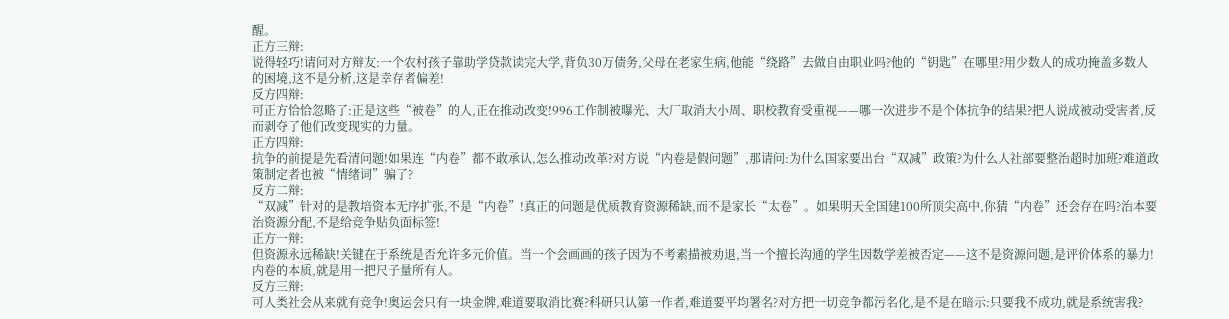醒。
正方三辩:
说得轻巧!请问对方辩友:一个农村孩子靠助学贷款读完大学,背负30万债务,父母在老家生病,他能“绕路”去做自由职业吗?他的“钥匙”在哪里?用少数人的成功掩盖多数人的困境,这不是分析,这是幸存者偏差!
反方四辩:
可正方恰恰忽略了:正是这些“被卷”的人,正在推动改变!996工作制被曝光、大厂取消大小周、职校教育受重视——哪一次进步不是个体抗争的结果?把人说成被动受害者,反而剥夺了他们改变现实的力量。
正方四辩:
抗争的前提是先看清问题!如果连“内卷”都不敢承认,怎么推动改革?对方说“内卷是假问题”,那请问:为什么国家要出台“双减”政策?为什么人社部要整治超时加班?难道政策制定者也被“情绪词”骗了?
反方二辩:
“双减”针对的是教培资本无序扩张,不是“内卷”!真正的问题是优质教育资源稀缺,而不是家长“太卷”。如果明天全国建100所顶尖高中,你猜“内卷”还会存在吗?治本要治资源分配,不是给竞争贴负面标签!
正方一辩:
但资源永远稀缺!关键在于系统是否允许多元价值。当一个会画画的孩子因为不考素描被劝退,当一个擅长沟通的学生因数学差被否定——这不是资源问题,是评价体系的暴力!内卷的本质,就是用一把尺子量所有人。
反方三辩:
可人类社会从来就有竞争!奥运会只有一块金牌,难道要取消比赛?科研只认第一作者,难道要平均署名?对方把一切竞争都污名化,是不是在暗示:只要我不成功,就是系统害我?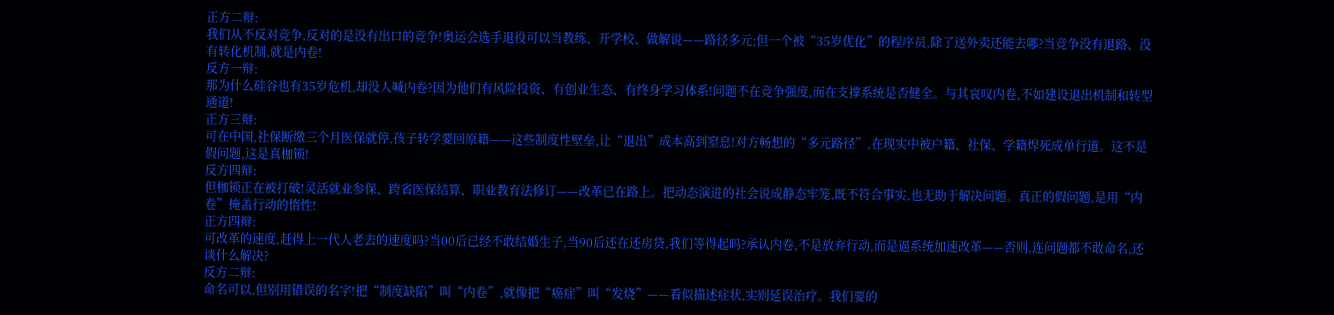正方二辩:
我们从不反对竞争,反对的是没有出口的竞争!奥运会选手退役可以当教练、开学校、做解说——路径多元;但一个被“35岁优化”的程序员,除了送外卖还能去哪?当竞争没有退路、没有转化机制,就是内卷!
反方一辩:
那为什么硅谷也有35岁危机,却没人喊内卷?因为他们有风险投资、有创业生态、有终身学习体系!问题不在竞争强度,而在支撑系统是否健全。与其哀叹内卷,不如建设退出机制和转型通道!
正方三辩:
可在中国,社保断缴三个月医保就停,孩子转学要回原籍——这些制度性壁垒,让“退出”成本高到窒息!对方畅想的“多元路径”,在现实中被户籍、社保、学籍焊死成单行道。这不是假问题,这是真枷锁!
反方四辩:
但枷锁正在被打破!灵活就业参保、跨省医保结算、职业教育法修订——改革已在路上。把动态演进的社会说成静态牢笼,既不符合事实,也无助于解决问题。真正的假问题,是用“内卷”掩盖行动的惰性!
正方四辩:
可改革的速度,赶得上一代人老去的速度吗?当00后已经不敢结婚生子,当90后还在还房贷,我们等得起吗?承认内卷,不是放弃行动,而是逼系统加速改革——否则,连问题都不敢命名,还谈什么解决?
反方二辩:
命名可以,但别用错误的名字!把“制度缺陷”叫“内卷”,就像把“癌症”叫“发烧”——看似描述症状,实则延误治疗。我们要的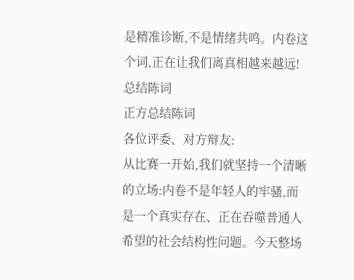是精准诊断,不是情绪共鸣。内卷这个词,正在让我们离真相越来越远!
总结陈词
正方总结陈词
各位评委、对方辩友:
从比赛一开始,我们就坚持一个清晰的立场:内卷不是年轻人的牢骚,而是一个真实存在、正在吞噬普通人希望的社会结构性问题。今天整场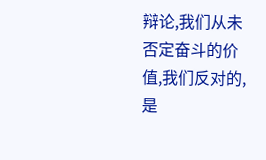辩论,我们从未否定奋斗的价值,我们反对的,是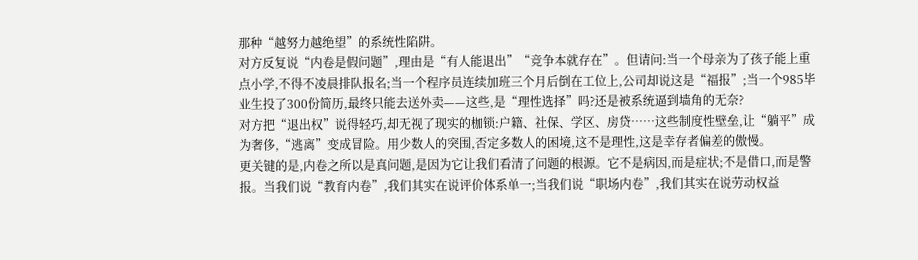那种“越努力越绝望”的系统性陷阱。
对方反复说“内卷是假问题”,理由是“有人能退出”“竞争本就存在”。但请问:当一个母亲为了孩子能上重点小学,不得不凌晨排队报名;当一个程序员连续加班三个月后倒在工位上,公司却说这是“福报”;当一个985毕业生投了300份简历,最终只能去送外卖——这些,是“理性选择”吗?还是被系统逼到墙角的无奈?
对方把“退出权”说得轻巧,却无视了现实的枷锁:户籍、社保、学区、房贷……这些制度性壁垒,让“躺平”成为奢侈,“逃离”变成冒险。用少数人的突围,否定多数人的困境,这不是理性,这是幸存者偏差的傲慢。
更关键的是,内卷之所以是真问题,是因为它让我们看清了问题的根源。它不是病因,而是症状;不是借口,而是警报。当我们说“教育内卷”,我们其实在说评价体系单一;当我们说“职场内卷”,我们其实在说劳动权益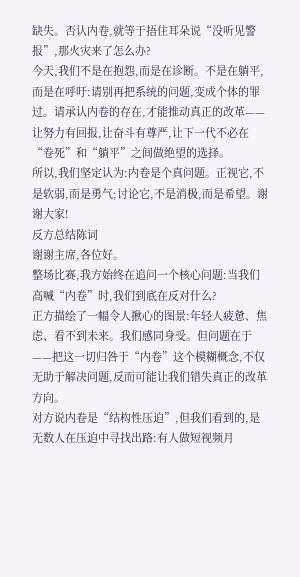缺失。否认内卷,就等于捂住耳朵说“没听见警报”,那火灾来了怎么办?
今天,我们不是在抱怨,而是在诊断。不是在躺平,而是在呼吁:请别再把系统的问题,变成个体的罪过。请承认内卷的存在,才能推动真正的改革——让努力有回报,让奋斗有尊严,让下一代不必在“卷死”和“躺平”之间做绝望的选择。
所以,我们坚定认为:内卷是个真问题。正视它,不是软弱,而是勇气;讨论它,不是消极,而是希望。谢谢大家!
反方总结陈词
谢谢主席,各位好。
整场比赛,我方始终在追问一个核心问题:当我们高喊“内卷”时,我们到底在反对什么?
正方描绘了一幅令人揪心的图景:年轻人疲惫、焦虑、看不到未来。我们感同身受。但问题在于——把这一切归咎于“内卷”这个模糊概念,不仅无助于解决问题,反而可能让我们错失真正的改革方向。
对方说内卷是“结构性压迫”,但我们看到的,是无数人在压迫中寻找出路:有人做短视频月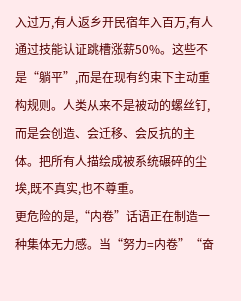入过万,有人返乡开民宿年入百万,有人通过技能认证跳槽涨薪50%。这些不是“躺平”,而是在现有约束下主动重构规则。人类从来不是被动的螺丝钉,而是会创造、会迁移、会反抗的主体。把所有人描绘成被系统碾碎的尘埃,既不真实,也不尊重。
更危险的是,“内卷”话语正在制造一种集体无力感。当“努力=内卷”“奋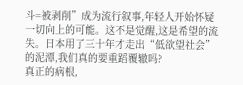斗=被剥削”成为流行叙事,年轻人开始怀疑一切向上的可能。这不是觉醒,这是希望的流失。日本用了三十年才走出“低欲望社会”的泥潭,我们真的要重蹈覆辙吗?
真正的病根,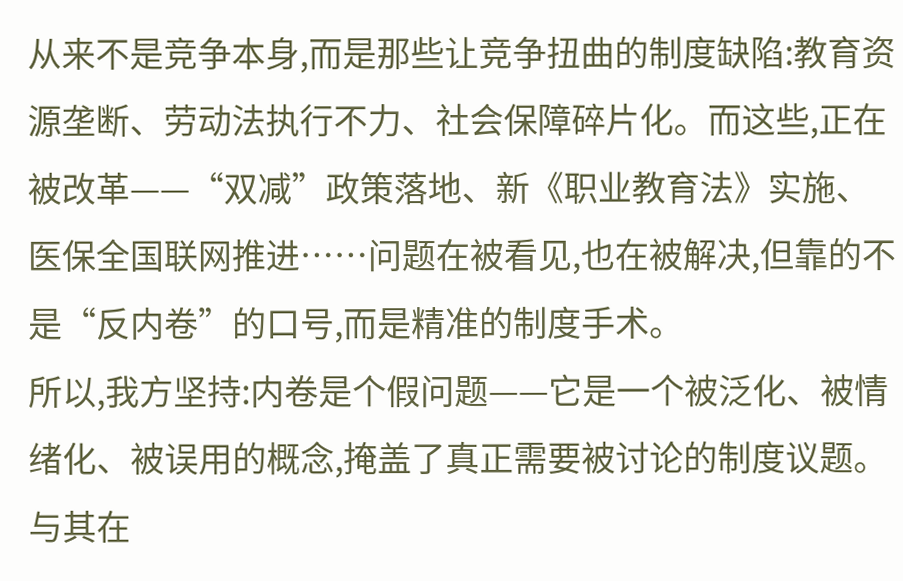从来不是竞争本身,而是那些让竞争扭曲的制度缺陷:教育资源垄断、劳动法执行不力、社会保障碎片化。而这些,正在被改革——“双减”政策落地、新《职业教育法》实施、医保全国联网推进……问题在被看见,也在被解决,但靠的不是“反内卷”的口号,而是精准的制度手术。
所以,我方坚持:内卷是个假问题——它是一个被泛化、被情绪化、被误用的概念,掩盖了真正需要被讨论的制度议题。与其在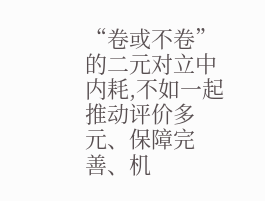“卷或不卷”的二元对立中内耗,不如一起推动评价多元、保障完善、机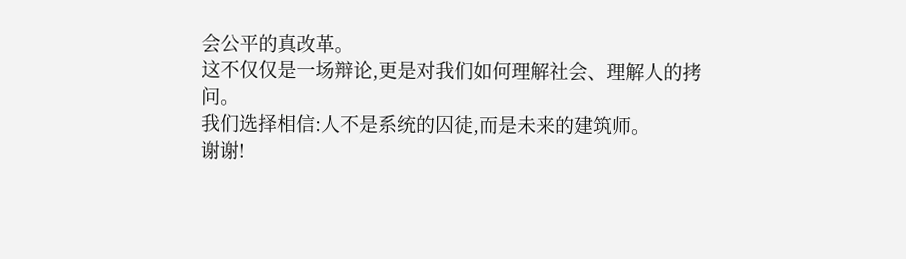会公平的真改革。
这不仅仅是一场辩论,更是对我们如何理解社会、理解人的拷问。
我们选择相信:人不是系统的囚徒,而是未来的建筑师。
谢谢!